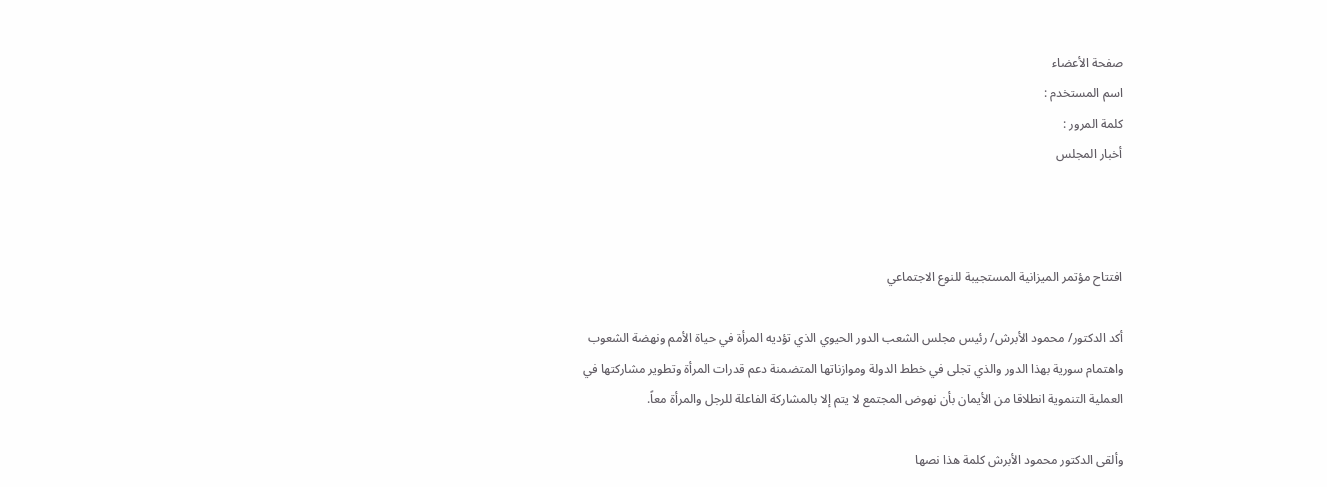صفحة الأعضاء
اسم المستخدم :
كلمة المرور :
أخبار المجلس



افتتاح مؤتمر الميزانية المستجيبة للنوع الاجتماعي

أكد الدكتور/ محمود الأبرش/ رئيس مجلس الشعب الدور الحيوي الذي تؤديه المرأة في حياة الأمم ونهضة الشعوب واهتمام سورية بهذا الدور والذي تجلى في خطط الدولة وموازناتها المتضمنة دعم قدرات المرأة وتطوير مشاركتها في العملية التنموية انطلاقا من الأيمان بأن نهوض المجتمع لا يتم إلا بالمشاركة الفاعلة للرجل والمرأة معاً.

وألقى الدكتور محمود الأبرش كلمة هذا نصها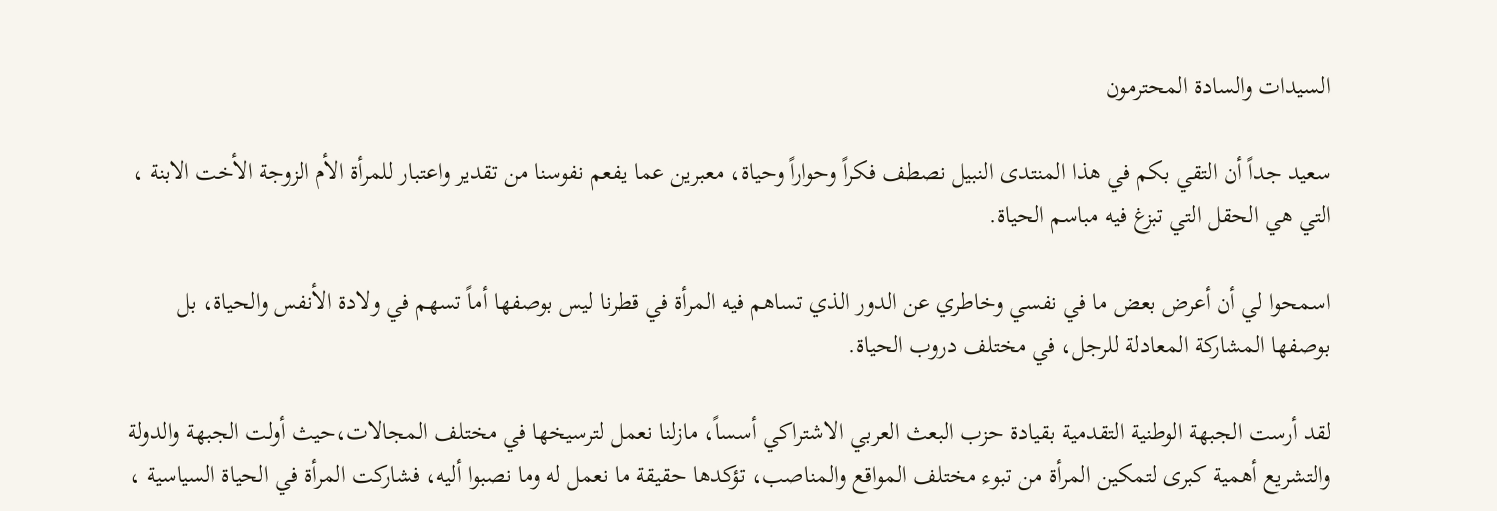السيدات والسادة المحترمون

سعيد جداً أن التقي بكم في هذا المنتدى النبيل نصطف فكراً وحواراً وحياة، معبرين عما يفعم نفوسنا من تقدير واعتبار للمرأة الأم الزوجة الأخت الابنة ، التي هي الحقل التي تبزغ فيه مباسم الحياة.

اسمحوا لي أن أعرض بعض ما في نفسي وخاطري عن الدور الذي تساهم فيه المرأة في قطرنا ليس بوصفها أماً تسهم في ولادة الأنفس والحياة، بل بوصفها المشاركة المعادلة للرجل، في مختلف دروب الحياة.

لقد أرست الجبهة الوطنية التقدمية بقيادة حزب البعث العربي الاشتراكي أسساً، مازلنا نعمل لترسيخها في مختلف المجالات،حيث أولت الجبهة والدولة والتشريع أهمية كبرى لتمكين المرأة من تبوء مختلف المواقع والمناصب، تؤكدها حقيقة ما نعمل له وما نصبوا أليه، فشاركت المرأة في الحياة السياسية ،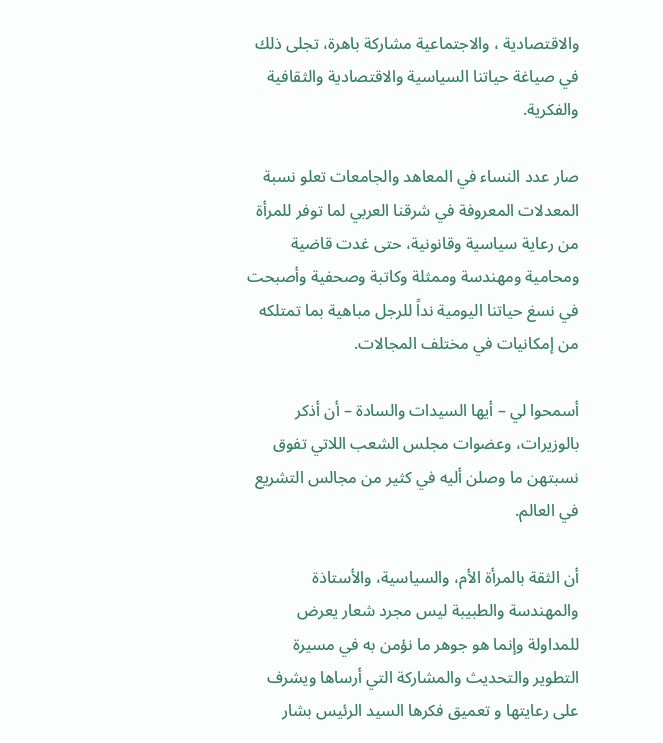والاقتصادية ، والاجتماعية مشاركة باهرة، تجلى ذلك في صياغة حياتنا السياسية والاقتصادية والثقافية والفكرية.

صار عدد النساء في المعاهد والجامعات تعلو نسبة المعدلات المعروفة في شرقنا العربي لما توفر للمرأة من رعاية سياسية وقانونية، حتى غدت قاضية ومحامية ومهندسة وممثلة وكاتبة وصحفية وأصبحت في نسغ حياتنا اليومية نداً للرجل مباهية بما تمتلكه من إمكانيات في مختلف المجالات.

أسمحوا لي – أيها السيدات والسادة – أن أذكر بالوزيرات، وعضوات مجلس الشعب اللاتي تفوق نسبتهن ما وصلن أليه في كثير من مجالس التشريع في العالم.

أن الثقة بالمرأة الأم، والسياسية، والأستاذة والمهندسة والطبيبة ليس مجرد شعار يعرض للمداولة وإنما هو جوهر ما نؤمن به في مسيرة  التطوير والتحديث والمشاركة التي أرساها ويشرف على رعايتها و تعميق فكرها السيد الرئيس بشار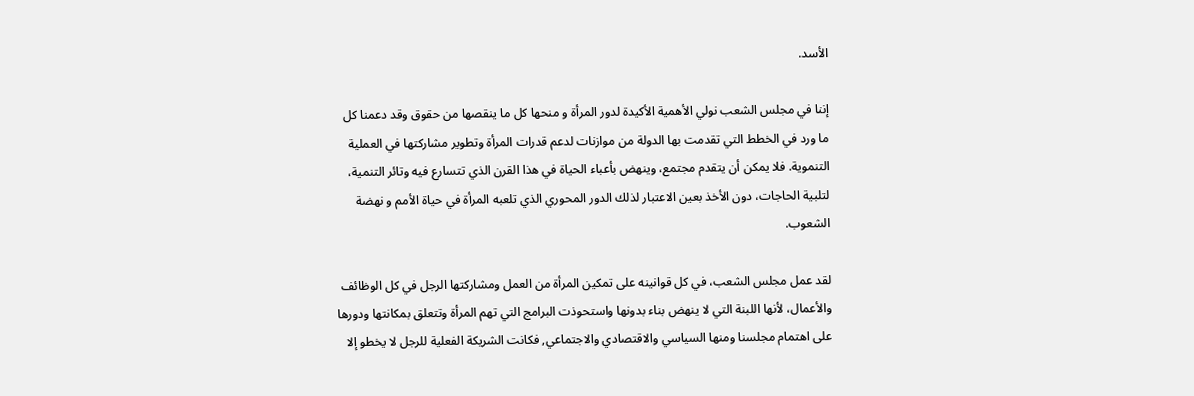الأسد.

إننا في مجلس الشعب نولي الأهمية الأكيدة لدور المرأة و منحها كل ما ينقصها من حقوق وقد دعمنا كل ما ورد في الخطط التي تقدمت بها الدولة من موازنات لدعم قدرات المرأة وتطوير مشاركتها في العملية التنموية. فلا يمكن أن يتقدم مجتمع، وينهض بأعباء الحياة في هذا القرن الذي تتسارع فيه وتائر التنمية، لتلبية الحاجات، دون الأخذ بعين الاعتبار لذلك الدور المحوري الذي تلعبه المرأة في حياة الأمم و نهضة الشعوب.

لقد عمل مجلس الشعب، في كل قوانينه على تمكين المرأة من العمل ومشاركتها الرجل في كل الوظائف والأعمال، لأنها اللبنة التي لا ينهض بناء بدونها واستحوذت البرامج التي تهم المرأة وتتعلق بمكانتها ودورها على اهتمام مجلسنا ومنها السياسي والاقتصادي والاجتماعي, فكانت الشريكة الفعلية للرجل لا يخطو إلا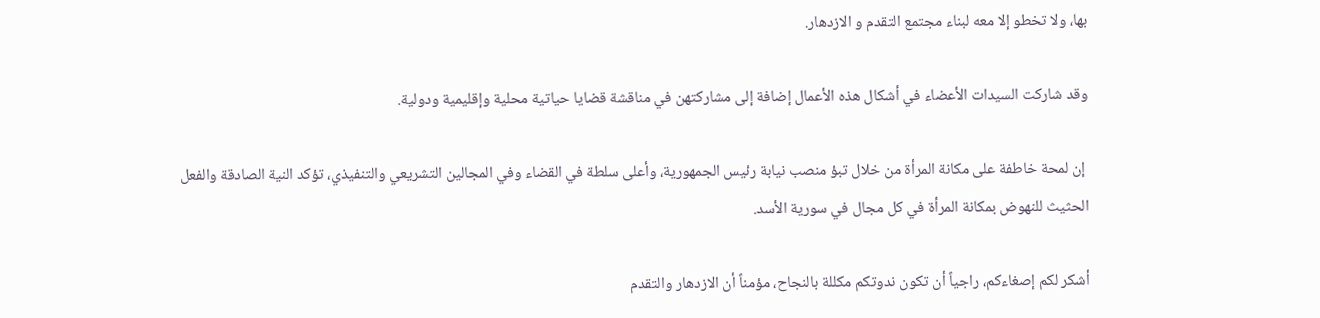بها، ولا تخطو إلا معه لبناء مجتمع التقدم و الازدهار.

وقد شاركت السيدات الأعضاء في أشكال هذه الأعمال إضافة إلى مشاركتهن في مناقشة قضايا حياتية محلية وإقليمية ودولية.

 إن لمحة خاطفة على مكانة المرأة من خلال تبؤ منصب نيابة رئيس الجمهورية، وأعلى سلطة في القضاء وفي المجالين التشريعي والتنفيذي، تؤكد النية الصادقة والفعل الحثيث للنهوض بمكانة المرأة في كل مجال في سورية الأسد.

أشكر لكم إصغاءكم، راجياً أن تكون ندوتكم مكللة بالنجاح، مؤمناً أن الازدهار والتقدم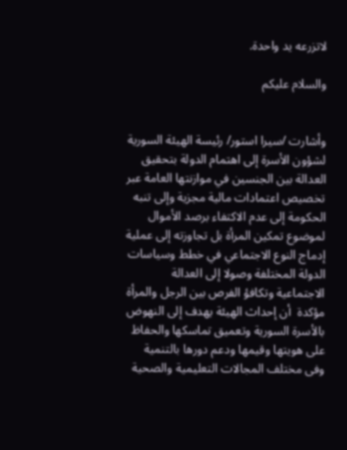لاتزرعه يد واحدة.

والسلام عليكم


وأشارت /سيرا استور/ رئيسة الهيئة السورية لشؤون الأسرة إلى اهتمام الدولة بتحقيق العدالة بين الجنسين في موازنتها العامة عبر تخصيص اعتمادات مالية مجزية وإلى تنبه الحكومة إلى عدم الاكتفاء برصد الأموال لموضوع تمكين المرأة بل تجاوزته إلى عملية إدماج النوع الاجتماعي في خطط وسياسات الدولة المختلفة وصولا إلى العدالة الاجتماعية وتكافؤ الفرص بين الرجل والمرأة مؤكدة  أن إحداث الهيئة يهدف إلى النهوض بالأسرة السورية وتعميق تماسكها والحفاظ على هويتها وقيمها ودعم دورها بالتنمية وفى مختلف المجالات التعليمية والصحية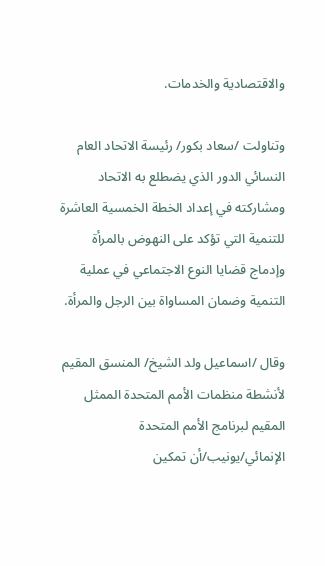والاقتصادية والخدمات.

وتناولت /سعاد بكور/ رئيسة الاتحاد العام النسائي الدور الذي يضطلع به الاتحاد ومشاركته في إعداد الخطة الخمسية العاشرة للتنمية التي تؤكد على النهوض بالمرأة وإدماج قضايا النوع الاجتماعي في عملية التنمية وضمان المساواة بين الرجل والمرأة.

وقال /اسماعيل ولد الشيخ/ المنسق المقيم لأنشطة منظمات الأمم المتحدة الممثل المقيم لبرنامج الأمم المتحدة الإنمائي/يونيب/أن تمكين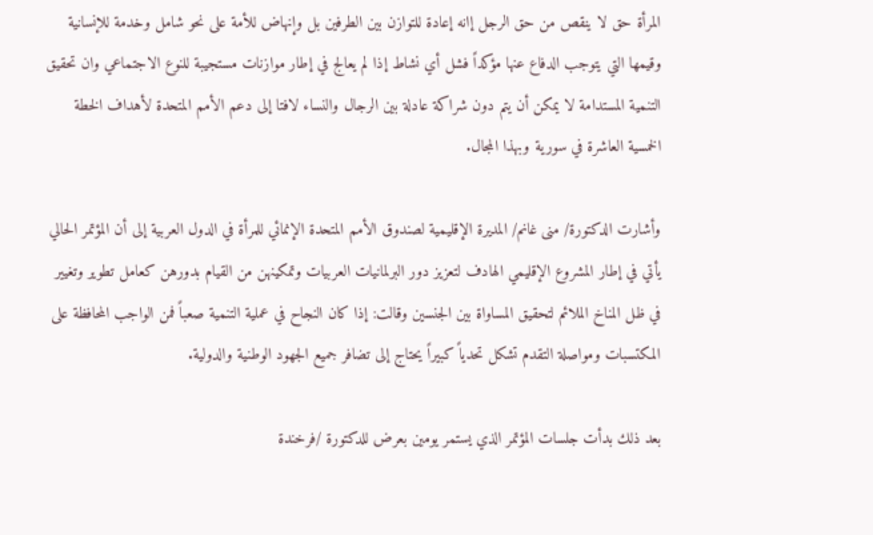المرأة حق لا ينقص من حق الرجل إانه إعادة للتوازن بين الطرفين بل وإنهاض للأمة على نحو شامل وخدمة للإنسانية وقيمها التي يتوجب الدفاع عنها مؤكداً فشل أي نشاط إذا لم يعالج في إطار موازنات مستجيبة للنوع الاجتماعي وان تحقيق التنمية المستدامة لا يمكن أن يتم دون شراكة عادلة بين الرجال والنساء لافتا إلى دعم الأمم المتحدة لأهداف الخطة الخمسية العاشرة في سورية وبهذا المجال.

وأشارت الدكتورة/ منى غانم/ المديرة الإقليمية لصندوق الأمم المتحدة الإنمائي للمرأة في الدول العربية إلى أن المؤتمر الحالي يأتي في إطار المشروع الإقليمي الهادف لتعزيز دور البرلمانيات العربيات وتمكينهن من القيام بدورهن كعامل تطوير وتغيير في ظل المناخ الملائم لتحقيق المساواة بين الجنسين وقالت: إذا كان النجاح في عملية التنمية صعباً فمن الواجب المحافظة على المكتسبات ومواصلة التقدم تشكل تحدياً كبيراً يحتاج إلى تضافر جميع الجهود الوطنية والدولية.

بعد ذلك بدأت جلسات المؤتمر الذي يستمر يومين بعرض للدكتورة /فرخندة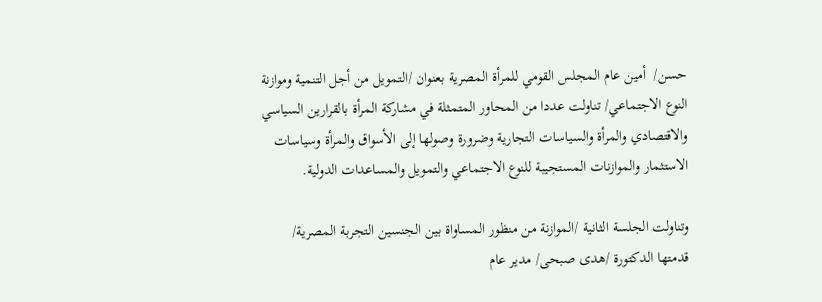حسن/  أمين عام المجلس القومي للمرأة المصرية بعنوان /التمويل من أجل التنمية وموازنة النوع الاجتماعي/ تناولت عددا من المحاور المتمثلة في مشاركة المرأة بالقرارين السياسي والاقتصادي والمرأة والسياسات التجارية وضرورة وصولها إلى الأسواق والمرأة وسياسات الاستثمار والموازنات المستجيبة للنوع الاجتماعي والتمويل والمساعدات الدولية.

وتناولت الجلسة الثانية /الموازنة من منظور المساواة بين الجنسين التجربة المصرية/ قدمتها الدكتورة /هدى صبحى/ مدير عام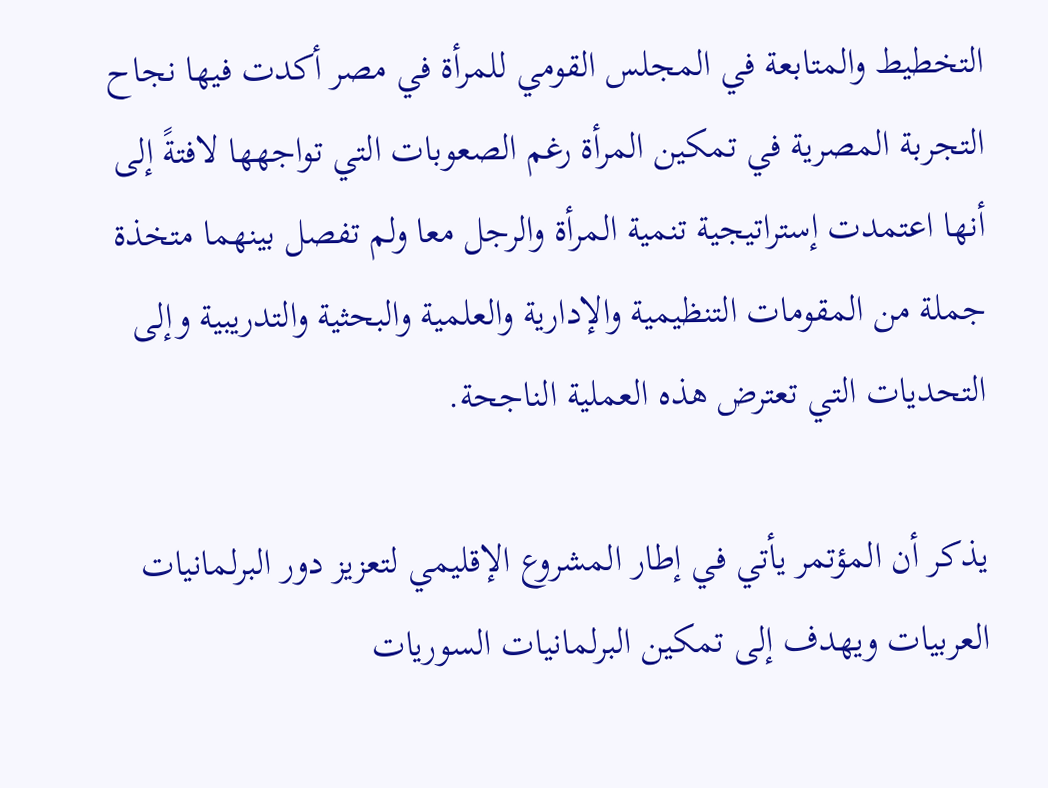التخطيط والمتابعة في المجلس القومي للمرأة في مصر أكدت فيها نجاح التجربة المصرية في تمكين المرأة رغم الصعوبات التي تواجهها لافتةً إلى أنها اعتمدت إستراتيجية تنمية المرأة والرجل معا ولم تفصل بينهما متخذة جملة من المقومات التنظيمية والإدارية والعلمية والبحثية والتدريبية وإلى التحديات التي تعترض هذه العملية الناجحة.

يذكر أن المؤتمر يأتي في إطار المشروع الإقليمي لتعزيز دور البرلمانيات العربيات ويهدف إلى تمكين البرلمانيات السوريات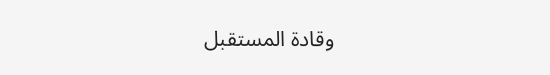وقادة المستقبل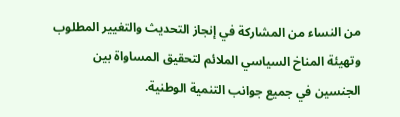من النساء من المشاركة في إنجاز التحديث والتغيير المطلوب وتهيئة المناخ السياسي الملائم لتحقيق المساواة بين الجنسين في جميع جوانب التنمية الوطنية.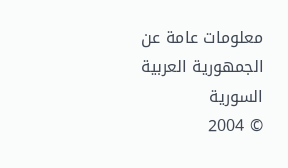معلومات عامة عن الجمهورية العربية السورية
© 2004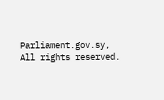Parliament.gov.sy, All rights reserved.